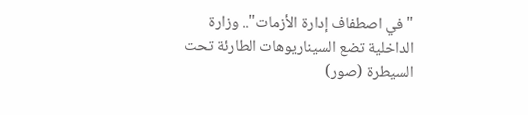"في اصطفاف إدارة الأزمات".. وزارة الداخلية تضع السيناريوهات الطارئة تحت السيطرة (صور)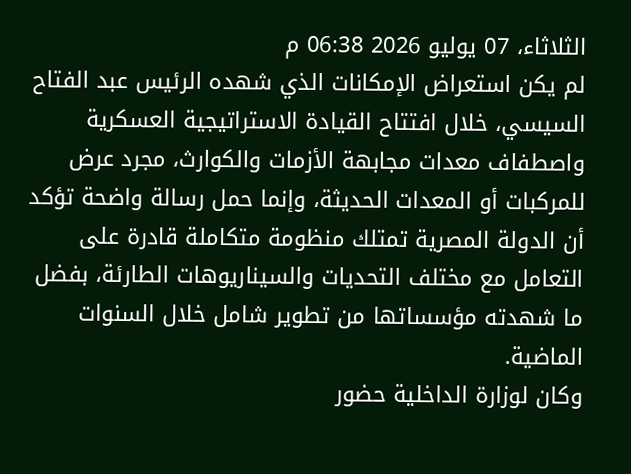الثلاثاء، 07 يوليو 2026 06:38 م
لم يكن استعراض الإمكانات الذي شهده الرئيس عبد الفتاح السيسي، خلال افتتاح القيادة الاستراتيجية العسكرية واصطفاف معدات مجابهة الأزمات والكوارث، مجرد عرض للمركبات أو المعدات الحديثة، وإنما حمل رسالة واضحة تؤكد أن الدولة المصرية تمتلك منظومة متكاملة قادرة على التعامل مع مختلف التحديات والسيناريوهات الطارئة، بفضل ما شهدته مؤسساتها من تطوير شامل خلال السنوات الماضية.
وكان لوزارة الداخلية حضور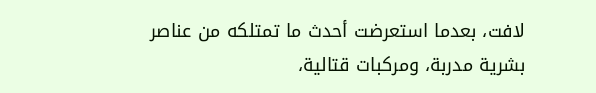لافت، بعدما استعرضت أحدث ما تمتلكه من عناصر بشرية مدربة، ومركبات قتالية،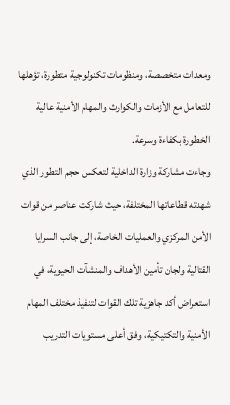ومعدات متخصصة، ومنظومات تكنولوجية متطورة، تؤهلها للتعامل مع الأزمات والكوارث والمهام الأمنية عالية الخطورة بكفاءة وسرعة.
وجاءت مشاركة وزارة الداخلية لتعكس حجم التطور الذي شهدته قطاعاتها المختلفة، حيث شاركت عناصر من قوات الأمن المركزي والعمليات الخاصة، إلى جانب السرايا القتالية ولجان تأمين الأهداف والمنشآت الحيوية، في استعراض أكد جاهزية تلك القوات لتنفيذ مختلف المهام الأمنية والتكتيكية، وفق أعلى مستويات التدريب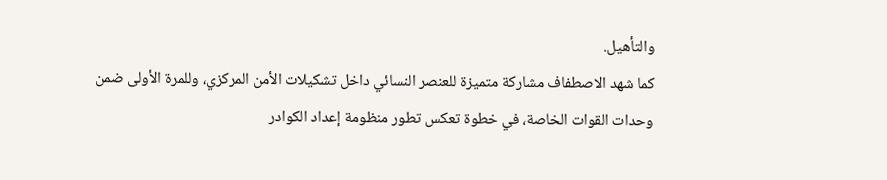والتأهيل.
كما شهد الاصطفاف مشاركة متميزة للعنصر النسائي داخل تشكيلات الأمن المركزي، وللمرة الأولى ضمن وحدات القوات الخاصة، في خطوة تعكس تطور منظومة إعداد الكوادر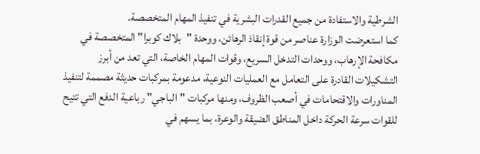الشرطية والاستفادة من جميع القدرات البشرية في تنفيذ المهام المتخصصة.
كما استعرضت الوزارة عناصر من قوة إنقاذ الرهائن، ووحدة "بلاك كوبرا" المتخصصة في مكافحة الإرهاب، ووحدات التدخل السريع، وقوات المهام الخاصة، التي تعد من أبرز التشكيلات القادرة على التعامل مع العمليات النوعية، مدعومة بمركبات حديثة مصممة لتنفيذ المناورات والاقتحامات في أصعب الظروف، ومنها مركبات "الباجي" رباعية الدفع التي تتيح للقوات سرعة الحركة داخل المناطق الضيقة والوعرة، بما يسهم في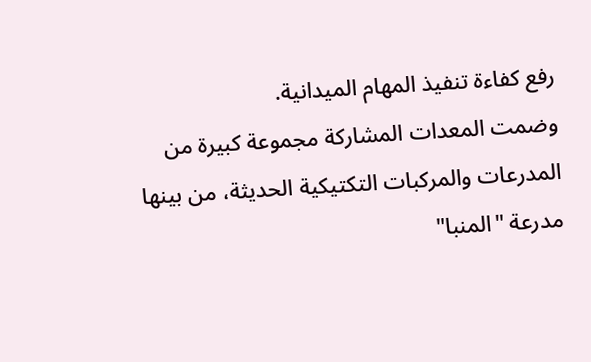رفع كفاءة تنفيذ المهام الميدانية.
وضمت المعدات المشاركة مجموعة كبيرة من المدرعات والمركبات التكتيكية الحديثة، من بينها مدرعة "المنبا"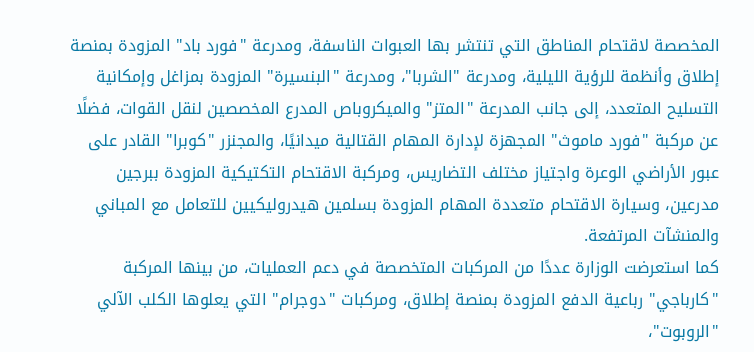المخصصة لاقتحام المناطق التي تنتشر بها العبوات الناسفة، ومدرعة "فورد باد" المزودة بمنصة إطلاق وأنظمة للرؤية الليلية، ومدرعة "الشربا"، ومدرعة "البنسيرة" المزودة بمزاغل وإمكانية التسليح المتعدد، إلى جانب المدرعة "المتز" والميكروباص المدرع المخصصين لنقل القوات، فضلًا عن مركبة "فورد ماموث" المجهزة لإدارة المهام القتالية ميدانيًا، والمجنزر "كوبرا" القادر على عبور الأراضي الوعرة واجتياز مختلف التضاريس، ومركبة الاقتحام التكتيكية المزودة ببرجين مدرعين، وسيارة الاقتحام متعددة المهام المزودة بسلمين هيدروليكيين للتعامل مع المباني والمنشآت المرتفعة.
كما استعرضت الوزارة عددًا من المركبات المتخصصة في دعم العمليات، من بينها المركبة "كارباجي" رباعية الدفع المزودة بمنصة إطلاق، ومركبات "دوجرام" التي يعلوها الكلب الآلي "الروبوت"،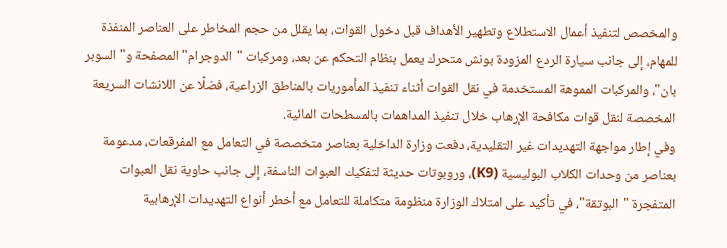والمخصص لتنفيذ أعمال الاستطلاع وتطهير الأهداف قبل دخول القوات، بما يقلل من حجم المخاطر على العناصر المنفذة للمهام، إلى جانب سيارة الردع المزودة بونش متحرك يعمل بنظام التحكم عن بعد، ومركبات "الدوجرام" المصفحة و"السوبر بان"، والمركبات المموهة المستخدمة في نقل القوات أثناء تنفيذ المأموريات بالمناطق الزراعية، فضلًا عن اللانشات السريعة المخصصة لنقل قوات مكافحة الإرهاب خلال تنفيذ المداهمات بالمسطحات المائية.
وفي إطار مواجهة التهديدات غير التقليدية، دفعت وزارة الداخلية بعناصر متخصصة في التعامل مع المفرقعات، مدعومة بعناصر من وحدات الكلاب البوليسية (K9)، وروبوتات حديثة لتفكيك العبوات الناسفة، إلى جانب حاوية نقل العبوات المتفجرة "البوتقة"، في تأكيد على امتلاك الوزارة منظومة متكاملة للتعامل مع أخطر أنواع التهديدات الإرهابية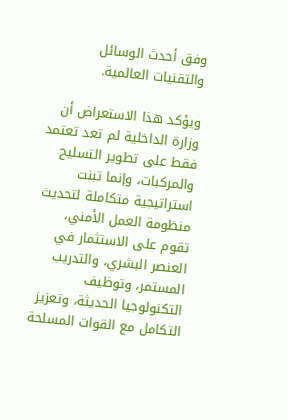وفق أحدث الوسائل والتقنيات العالمية.

ويؤكد هذا الاستعراض أن وزارة الداخلية لم تعد تعتمد فقط على تطوير التسليح والمركبات، وإنما تبنت استراتيجية متكاملة لتحديث منظومة العمل الأمني، تقوم على الاستثمار في العنصر البشري، والتدريب المستمر، وتوظيف التكنولوجيا الحديثة، وتعزيز التكامل مع القوات المسلحة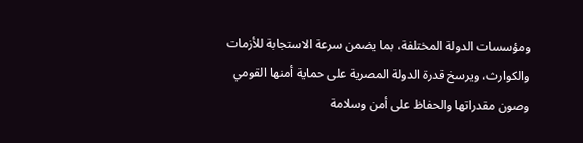ومؤسسات الدولة المختلفة، بما يضمن سرعة الاستجابة للأزمات والكوارث، ويرسخ قدرة الدولة المصرية على حماية أمنها القومي وصون مقدراتها والحفاظ على أمن وسلامة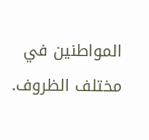المواطنين في مختلف الظروف.